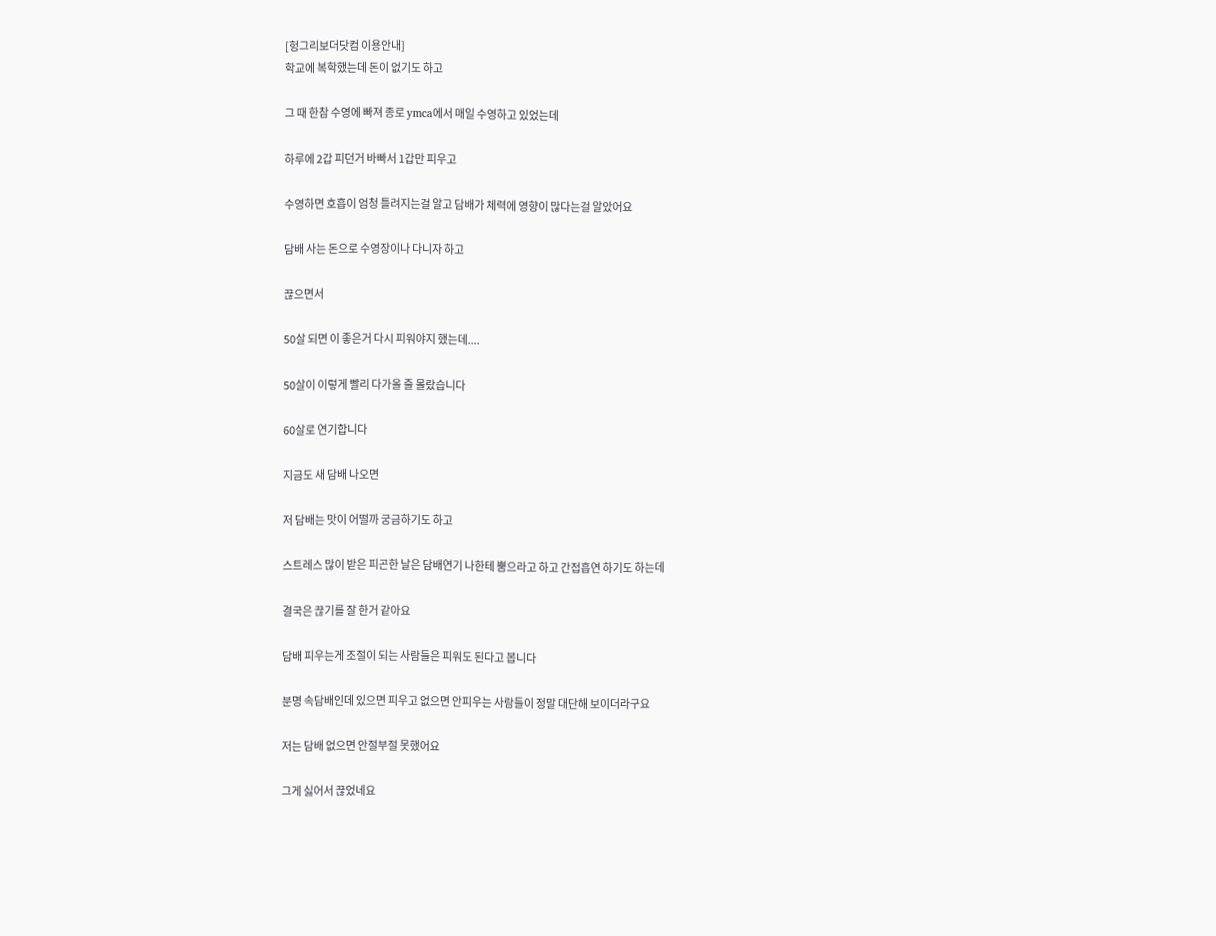[헝그리보더닷컴 이용안내]
학교에 복학했는데 돈이 없기도 하고

그 때 한참 수영에 빠져 종로 ymca에서 매일 수영하고 있었는데

하루에 2갑 피던거 바빠서 1갑만 피우고

수영하면 호흡이 엄청 틀려지는걸 알고 담배가 체력에 영향이 많다는걸 알았어요

담배 사는 돈으로 수영장이나 다니자 하고

끊으면서

50살 되면 이 좋은거 다시 피워야지 했는데....

50살이 이렇게 빨리 다가올 줄 몰랐습니다

60살로 연기합니다

지금도 새 담배 나오면

저 담배는 맛이 어떨까 궁금하기도 하고

스트레스 많이 받은 피곤한 날은 담배연기 나한테 뿜으라고 하고 간접흡연 하기도 하는데

결국은 끊기를 잘 한거 같아요

담배 피우는게 조절이 되는 사람들은 피워도 된다고 봅니다

분명 속담배인데 있으면 피우고 없으면 안피우는 사람들이 정말 대단해 보이더라구요

저는 담배 없으면 안절부절 못했어요

그게 싫어서 끊었네요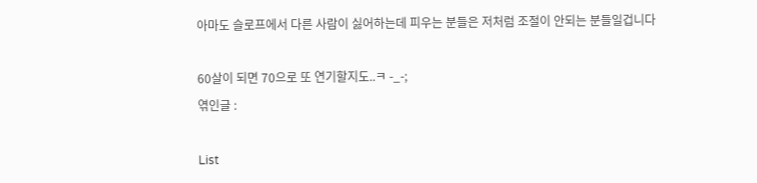아마도 슬로프에서 다른 사람이 싫어하는데 피우는 분들은 저처럼 조절이 안되는 분들일겁니다

60살이 되면 70으로 또 연기할지도..ㅋ -_-;
엮인글 :

List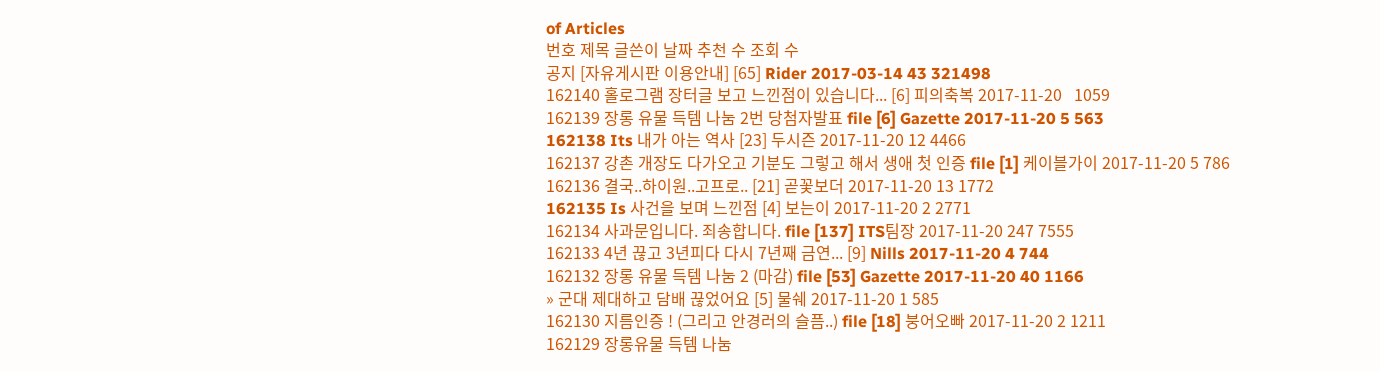of Articles
번호 제목 글쓴이 날짜 추천 수 조회 수
공지 [자유게시판 이용안내] [65] Rider 2017-03-14 43 321498
162140 홀로그램 장터글 보고 느낀점이 있습니다... [6] 피의축복 2017-11-20   1059
162139 장롱 유물 득템 나눔 2번 당첨자발표 file [6] Gazette 2017-11-20 5 563
162138 Its 내가 아는 역사 [23] 두시즌 2017-11-20 12 4466
162137 강촌 개장도 다가오고 기분도 그렇고 해서 생애 첫 인증 file [1] 케이블가이 2017-11-20 5 786
162136 결국..하이원..고프로.. [21] 곧꽃보더 2017-11-20 13 1772
162135 Is 사건을 보며 느낀점 [4] 보는이 2017-11-20 2 2771
162134 사과문입니다. 죄송합니다. file [137] ITS팀장 2017-11-20 247 7555
162133 4년 끊고 3년피다 다시 7년째 금연... [9] Nills 2017-11-20 4 744
162132 장롱 유물 득템 나눔 2 (마감) file [53] Gazette 2017-11-20 40 1166
» 군대 제대하고 담배 끊었어요 [5] 물쉐 2017-11-20 1 585
162130 지름인증 ! (그리고 안경러의 슬픔..) file [18] 붕어오빠 2017-11-20 2 1211
162129 장롱유물 득템 나눔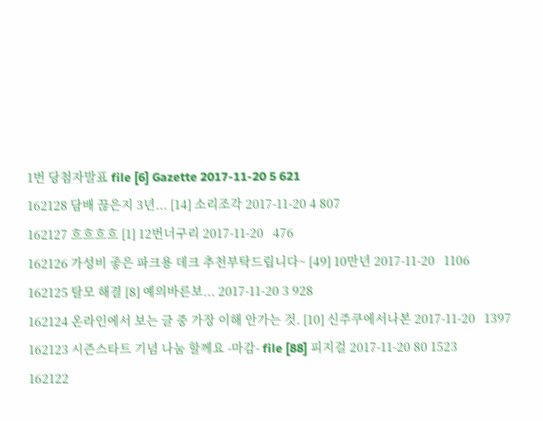1번 당첨자발표 file [6] Gazette 2017-11-20 5 621
162128 담배 끊은지 3년... [14] 소리조각 2017-11-20 4 807
162127 흐흐흐흐 [1] 12번너구리 2017-11-20   476
162126 가성비 좋은 파크용 데크 추천부탁드립니다~ [49] 10만년 2017-11-20   1106
162125 탈모 해결 [8] 예의바른보... 2017-11-20 3 928
162124 온라인에서 보는 글 중 가장 이해 안가는 것. [10] 신주쿠에서나본 2017-11-20   1397
162123 시즌스타트 기념 나눔 할께요 -마감- file [88] 피지걸 2017-11-20 80 1523
162122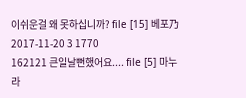이쉬운걸 왜 못하십니까? file [15] 베포乃 2017-11-20 3 1770
162121 큰일날뻔했어요.... file [5] 마누라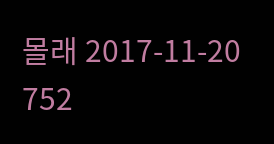몰래 2017-11-20   752